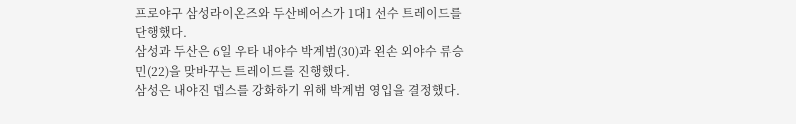프로야구 삼성라이온즈와 두산베어스가 1대1 선수 트레이드를 단행했다.
삼성과 두산은 6일 우타 내야수 박계범(30)과 왼손 외야수 류승민(22)을 맞바꾸는 트레이드를 진행했다.
삼성은 내야진 뎁스를 강화하기 위해 박계범 영입을 결정했다.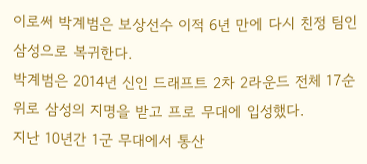이로써 박계범은 보상선수 이적 6년 만에 다시 친정 팀인 삼성으로 복귀한다.
박계범은 2014년 신인 드래프트 2차 2라운드 전체 17순위로 삼성의 지명을 받고 프로 무대에 입성했다.
지난 10년간 1군 무대에서 통산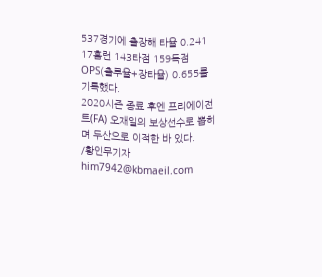537경기에 출장해 타율 0.241 17홈런 143타점 159득점 OPS(출루율+장타율) 0.655를 기록했다.
2020시즌 종료 후엔 프리에이전트(FA) 오재일의 보상선수로 뽑히며 두산으로 이적한 바 있다.
/황인무기자 him7942@kbmaeil.com